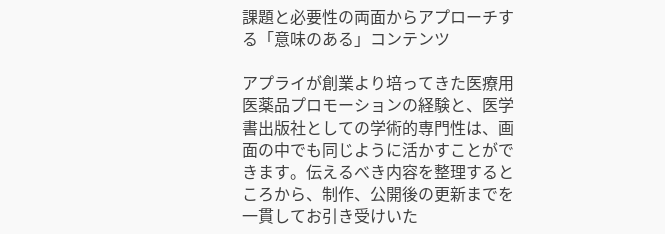課題と必要性の両面からアプローチする「意味のある」コンテンツ

アプライが創業より培ってきた医療用医薬品プロモーションの経験と、医学書出版社としての学術的専門性は、画面の中でも同じように活かすことができます。伝えるべき内容を整理するところから、制作、公開後の更新までを一貫してお引き受けいた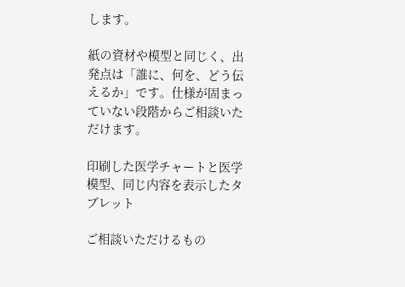します。

紙の資材や模型と同じく、出発点は「誰に、何を、どう伝えるか」です。仕様が固まっていない段階からご相談いただけます。

印刷した医学チャートと医学模型、同じ内容を表示したタブレット

ご相談いただけるもの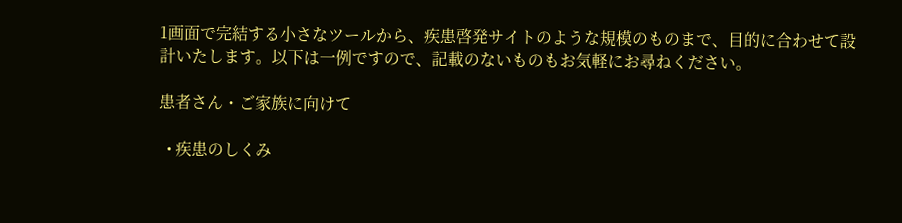1画面で完結する小さなツールから、疾患啓発サイトのような規模のものまで、目的に合わせて設計いたします。以下は一例ですので、記載のないものもお気軽にお尋ねください。

患者さん・ご家族に向けて

  • 疾患のしくみ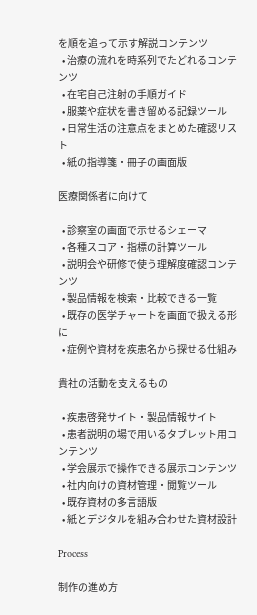を順を追って示す解説コンテンツ
  • 治療の流れを時系列でたどれるコンテンツ
  • 在宅自己注射の手順ガイド
  • 服薬や症状を書き留める記録ツール
  • 日常生活の注意点をまとめた確認リスト
  • 紙の指導箋・冊子の画面版

医療関係者に向けて

  • 診察室の画面で示せるシェーマ
  • 各種スコア・指標の計算ツール
  • 説明会や研修で使う理解度確認コンテンツ
  • 製品情報を検索・比較できる一覧
  • 既存の医学チャートを画面で扱える形に
  • 症例や資材を疾患名から探せる仕組み

貴社の活動を支えるもの

  • 疾患啓発サイト・製品情報サイト
  • 患者説明の場で用いるタブレット用コンテンツ
  • 学会展示で操作できる展示コンテンツ
  • 社内向けの資材管理・閲覧ツール
  • 既存資材の多言語版
  • 紙とデジタルを組み合わせた資材設計

Process

制作の進め方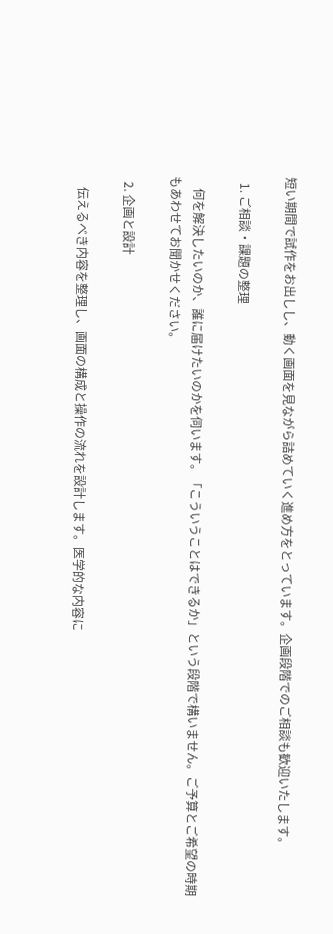短い期間で試作をお出しし、動く画面を見ながら詰めていく進め方をとっています。企画段階でのご相談も歓迎いたします。

  1. ご相談・課題の整理

    何を解決したいのか、誰に届けたいのかを伺います。「こういうことはできるか」という段階で構いません。ご予算とご希望の時期もあわせてお聞かせください。

  2. 企画と設計

    伝えるべき内容を整理し、画面の構成と操作の流れを設計します。医学的な内容に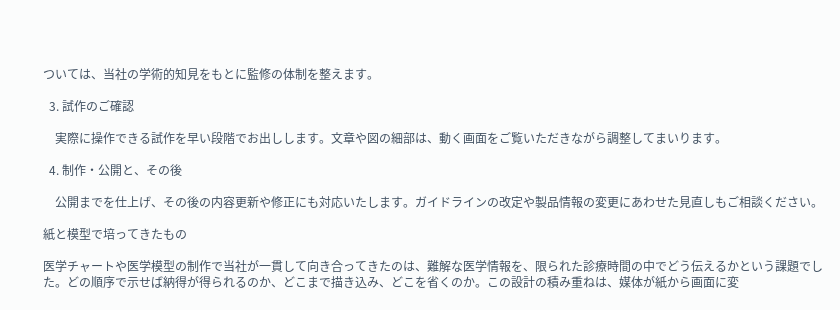ついては、当社の学術的知見をもとに監修の体制を整えます。

  3. 試作のご確認

    実際に操作できる試作を早い段階でお出しします。文章や図の細部は、動く画面をご覧いただきながら調整してまいります。

  4. 制作・公開と、その後

    公開までを仕上げ、その後の内容更新や修正にも対応いたします。ガイドラインの改定や製品情報の変更にあわせた見直しもご相談ください。

紙と模型で培ってきたもの

医学チャートや医学模型の制作で当社が一貫して向き合ってきたのは、難解な医学情報を、限られた診療時間の中でどう伝えるかという課題でした。どの順序で示せば納得が得られるのか、どこまで描き込み、どこを省くのか。この設計の積み重ねは、媒体が紙から画面に変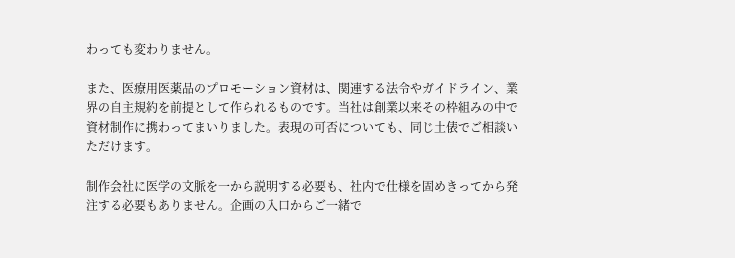わっても変わりません。

また、医療用医薬品のプロモーション資材は、関連する法令やガイドライン、業界の自主規約を前提として作られるものです。当社は創業以来その枠組みの中で資材制作に携わってまいりました。表現の可否についても、同じ土俵でご相談いただけます。

制作会社に医学の文脈を一から説明する必要も、社内で仕様を固めきってから発注する必要もありません。企画の入口からご一緒で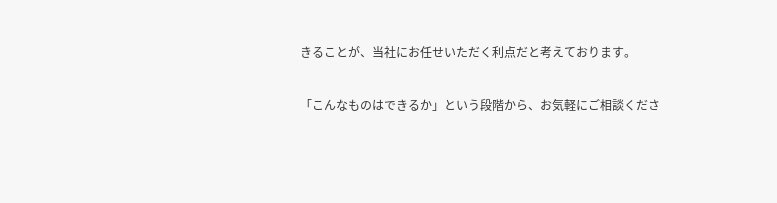きることが、当社にお任せいただく利点だと考えております。

「こんなものはできるか」という段階から、お気軽にご相談くださ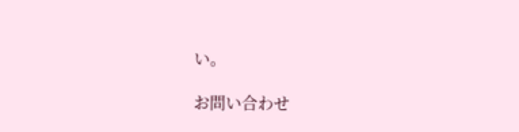い。

お問い合わせ